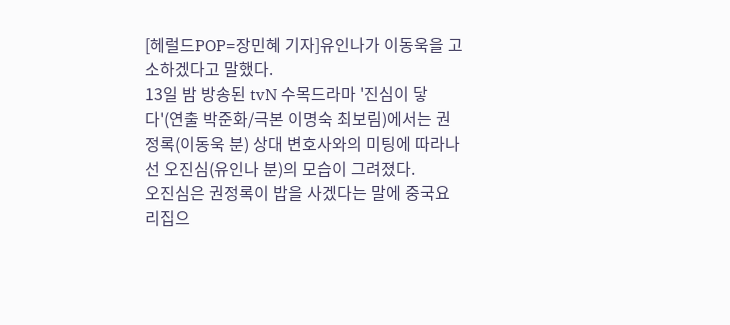[헤럴드POP=장민혜 기자]유인나가 이동욱을 고소하겠다고 말했다.
13일 밤 방송된 tvN 수목드라마 '진심이 닿다'(연출 박준화/극본 이명숙 최보림)에서는 권정록(이동욱 분) 상대 변호사와의 미팅에 따라나선 오진심(유인나 분)의 모습이 그려졌다.
오진심은 권정록이 밥을 사겠다는 말에 중국요리집으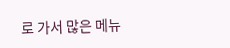로 가서 많은 메뉴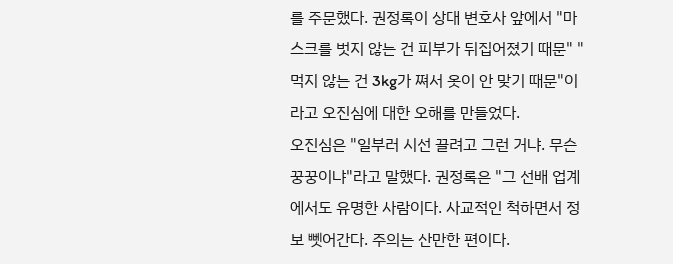를 주문했다. 권정록이 상대 변호사 앞에서 "마스크를 벗지 않는 건 피부가 뒤집어졌기 때문" "먹지 않는 건 3kg가 쪄서 옷이 안 맞기 때문"이라고 오진심에 대한 오해를 만들었다.
오진심은 "일부러 시선 끌려고 그런 거냐. 무슨 꿍꿍이냐"라고 말했다. 권정록은 "그 선배 업계에서도 유명한 사람이다. 사교적인 척하면서 정보 뻿어간다. 주의는 산만한 편이다.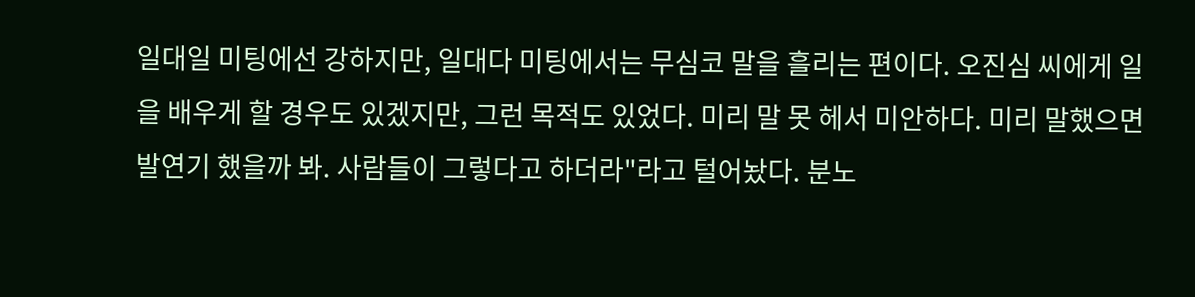일대일 미팅에선 강하지만, 일대다 미팅에서는 무심코 말을 흘리는 편이다. 오진심 씨에게 일을 배우게 할 경우도 있겠지만, 그런 목적도 있었다. 미리 말 못 헤서 미안하다. 미리 말했으면 발연기 했을까 봐. 사람들이 그렇다고 하더라"라고 털어놨다. 분노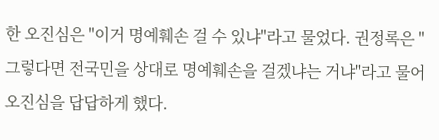한 오진심은 "이거 명예훼손 걸 수 있냐"라고 물었다. 권정록은 "그렇다면 전국민을 상대로 명예훼손을 걸겠냐는 거냐"라고 물어 오진심을 답답하게 했다.